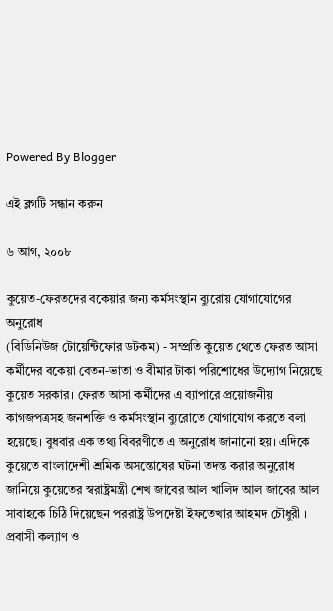Powered By Blogger

এই ব্লগটি সন্ধান করুন

৬ আগ, ২০০৮

কুয়েত-ফেরতদের বকেয়ার জন্য কর্মসংস্থান ব্যুরোয় যোগাযোগের অনুরোধ
(বিডিনিউজ টোয়েন্টিফোর ডটকম) - সম্প্রতি কুয়েত থেতে ফেরত আসা কর্মীদের বকেয়া বেতন-ভাতা ও বীমার টাকা পরিশোধের উদ্যোগ নিয়েছে কুয়েত সরকার। ফেরত আসা কর্মীদের এ ব্যাপারে প্রয়োজনীয় কাগজপত্রসহ জনশক্তি ও কর্মসংস্থান ব্যুরোতে যোগাযোগ করতে বলা হয়েছে। বুধবার এক তথ্য বিবরণীতে এ অনুরোধ জানানো হয়। এদিকে কুয়েতে বাংলাদেশী শ্রমিক অসন্তোষের ঘটনা তদন্ত করার অনুরোধ জানিয়ে কুয়েতের স্বরাষ্ট্রমন্ত্রী শেখ জাবের আল খালিদ আল জাবের আল সাবাহকে চিঠি দিয়েছেন পররাষ্ট্র উপদেষ্টা ইফতেখার আহমদ চৌধুরী । প্রবাসী কল্যাণ ও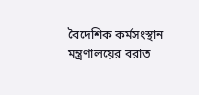বৈদেশিক কর্মসংস্থান মন্ত্রণালয়ের বরাত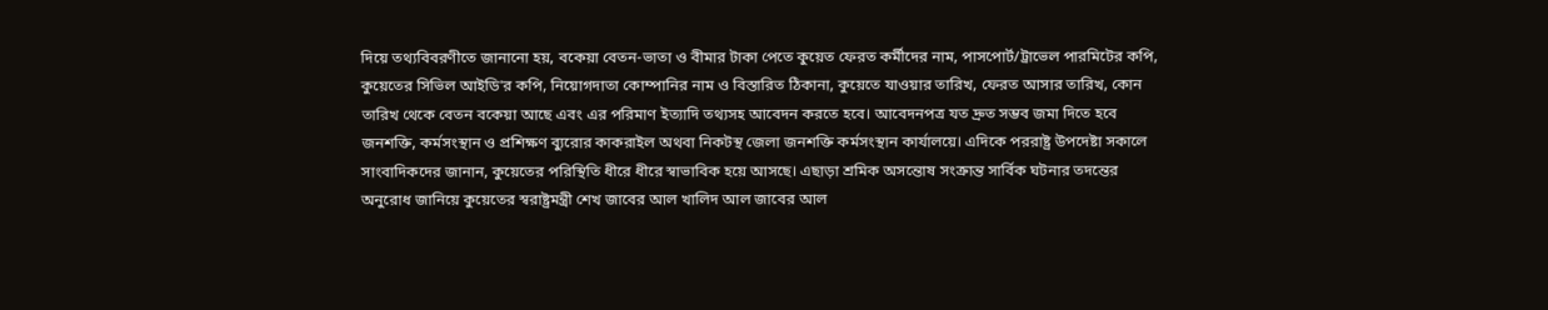দিয়ে তথ্যবিবরণীতে জানানো হয়, বকেয়া বেতন-ভাতা ও বীমার টাকা পেতে কুয়েত ফেরত কর্মীদের নাম, পাসপোর্ট/ট্রাভেল পারমিটের কপি, কুয়েতের সিভিল আইডি'র কপি, নিয়োগদাতা কোম্পানির নাম ও বিস্তারিত ঠিকানা, কুয়েতে যাওয়ার তারিখ, ফেরত আসার তারিখ, কোন তারিখ থেকে বেতন বকেয়া আছে এবং এর পরিমাণ ইত্যাদি তথ্যসহ আবেদন করতে হবে। আবেদনপত্র যত দ্রুত সম্ভব জমা দিতে হবে জনশক্তি, কর্মসংস্থান ও প্রশিক্ষণ ব্যুরোর কাকরাইল অথবা নিকটস্থ জেলা জনশক্তি কর্মসংস্থান কার্যালয়ে। এদিকে পররাষ্ট্র উপদেষ্টা সকালে সাংবাদিকদের জানান, কুয়েতের পরিস্থিতি ধীরে ধীরে স্বাভাবিক হয়ে আসছে। এছাড়া শ্রমিক অসন্তোষ সংক্রান্ত সার্বিক ঘটনার তদন্তের অনুরোধ জানিয়ে কুয়েতের স্বরাষ্ট্রমন্ত্রী শেখ জাবের আল খালিদ আল জাবের আল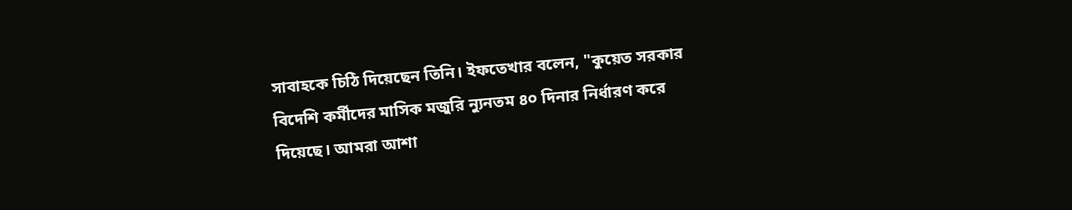সাবাহকে চিঠি দিয়েছেন তিনি। ইফতেখার বলেন, "কুয়েত সরকার বিদেশি কর্মীদের মাসিক মজুরি ন্যুনতম ৪০ দিনার নির্ধারণ করে দিয়েছে। আমরা আশা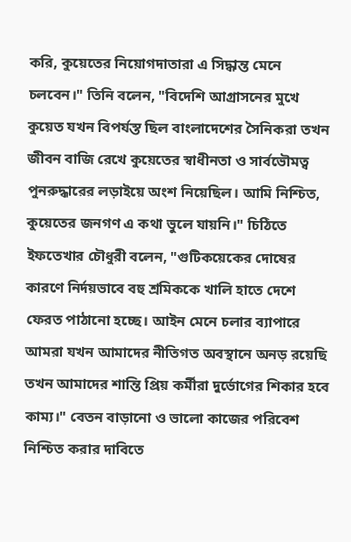করি, কুয়েতের নিয়োগদাতারা এ সিদ্ধান্ত মেনে চলবেন।" তিনি বলেন, "বিদেশি আগ্রাসনের মুখে কুয়েত যখন বিপর্যস্ত ছিল বাংলাদেশের সৈনিকরা তখন জীবন বাজি রেখে কুয়েতের স্বাধীনতা ও সার্বভৌমত্ব পুনরুদ্ধারের লড়াইয়ে অংশ নিয়েছিল। আমি নিশ্চিত, কুয়েতের জনগণ এ কথা ভুলে যায়নি।" চিঠিতে ইফতেখার চৌধুরী বলেন, "গুটিকয়েকের দোষের কারণে নির্দয়ভাবে বহু শ্রমিককে খালি হাতে দেশে ফেরত পাঠানো হচ্ছে। আইন মেনে চলার ব্যাপারে আমরা যখন আমাদের নীতিগত অবস্থানে অনড় রয়েছি তখন আমাদের শান্তি প্রিয় কর্মীরা দুর্ভোগের শিকার হবে কাম্য।" বেতন বাড়ানো ও ভালো কাজের পরিবেশ নিশ্চিত করার দাবিতে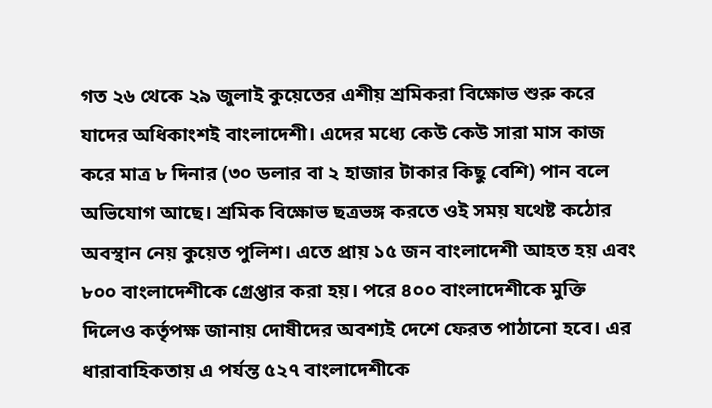গত ২৬ থেকে ২৯ জুলাই কুয়েতের এশীয় শ্রমিকরা বিক্ষোভ শুরু করে যাদের অধিকাংশই বাংলাদেশী। এদের মধ্যে কেউ কেউ সারা মাস কাজ করে মাত্র ৮ দিনার (৩০ ডলার বা ২ হাজার টাকার কিছু বেশি) পান বলে অভিযোগ আছে। শ্রমিক বিক্ষোভ ছত্রভঙ্গ করতে ওই সময় যথেষ্ট কঠোর অবস্থান নেয় কুয়েত পুলিশ। এতে প্রায় ১৫ জন বাংলাদেশী আহত হয় এবং ৮০০ বাংলাদেশীকে গ্রেপ্তার করা হয়। পরে ৪০০ বাংলাদেশীকে মুক্তি দিলেও কর্তৃপক্ষ জানায় দোষীদের অবশ্যই দেশে ফেরত পাঠানো হবে। এর ধারাবাহিকতায় এ পর্যন্ত ৫২৭ বাংলাদেশীকে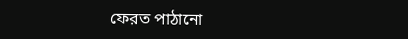ফেরত পাঠানো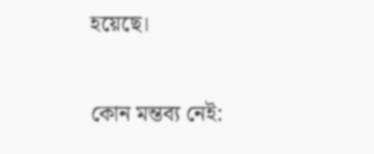হয়েছে।

কোন মন্তব্য নেই: